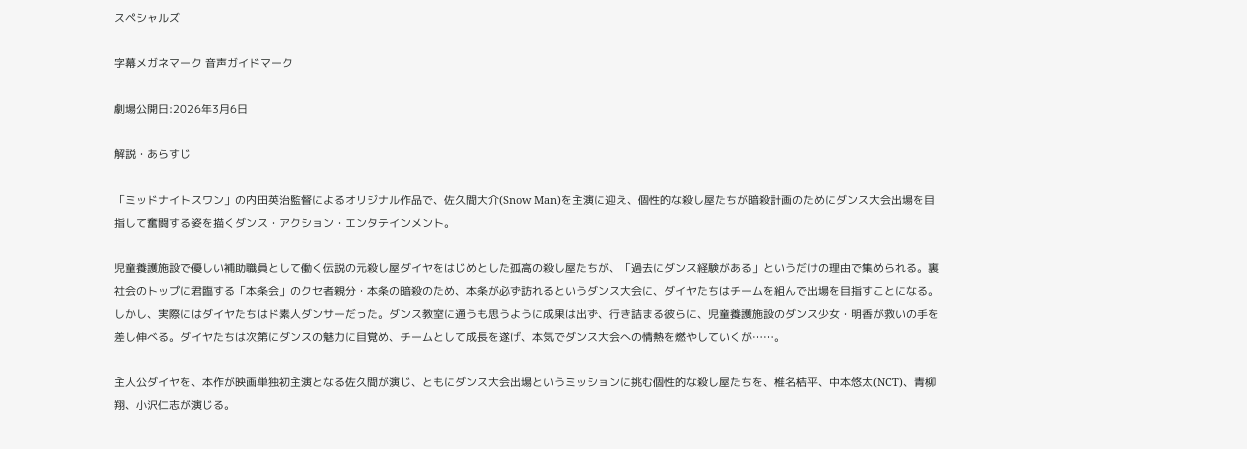スペシャルズ

字幕メガネマーク 音声ガイドマーク

劇場公開日:2026年3月6日

解説・あらすじ

「ミッドナイトスワン」の内田英治監督によるオリジナル作品で、佐久間大介(Snow Man)を主演に迎え、個性的な殺し屋たちが暗殺計画のためにダンス大会出場を目指して奮闘する姿を描くダンス・アクション・エンタテインメント。

児童養護施設で優しい補助職員として働く伝説の元殺し屋ダイヤをはじめとした孤高の殺し屋たちが、「過去にダンス経験がある」というだけの理由で集められる。裏社会のトップに君臨する「本条会」のクセ者親分・本条の暗殺のため、本条が必ず訪れるというダンス大会に、ダイヤたちはチームを組んで出場を目指すことになる。しかし、実際にはダイヤたちはド素人ダンサーだった。ダンス教室に通うも思うように成果は出ず、行き詰まる彼らに、児童養護施設のダンス少女・明香が救いの手を差し伸べる。ダイヤたちは次第にダンスの魅力に目覚め、チームとして成長を遂げ、本気でダンス大会への情熱を燃やしていくが……。

主人公ダイヤを、本作が映画単独初主演となる佐久間が演じ、ともにダンス大会出場というミッションに挑む個性的な殺し屋たちを、椎名桔平、中本悠太(NCT)、青柳翔、小沢仁志が演じる。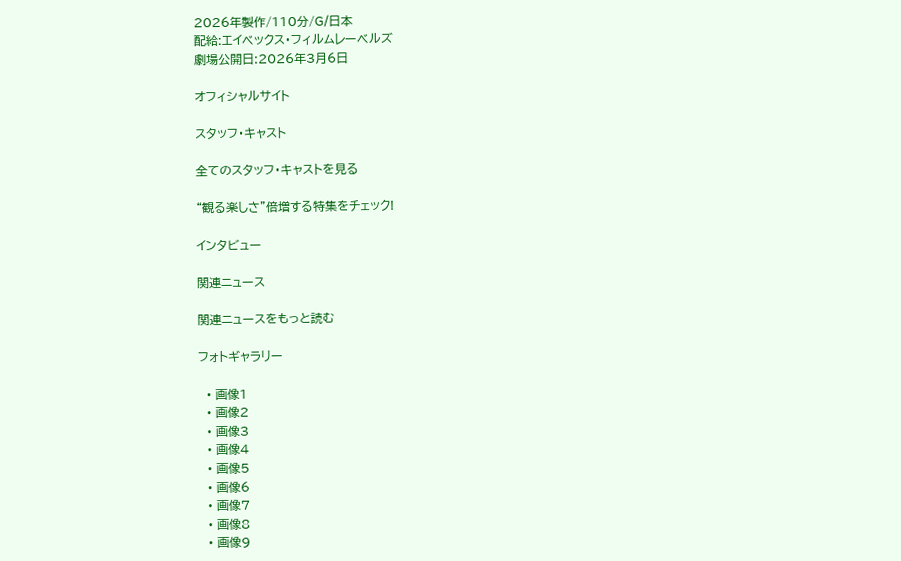2026年製作/110分/G/日本
配給:エイベックス・フィルムレーベルズ
劇場公開日:2026年3月6日

オフィシャルサイト

スタッフ・キャスト

全てのスタッフ・キャストを見る

“観る楽しさ”倍増する特集をチェック!

インタビュー

関連ニュース

関連ニュースをもっと読む

フォトギャラリー

  • 画像1
  • 画像2
  • 画像3
  • 画像4
  • 画像5
  • 画像6
  • 画像7
  • 画像8
  • 画像9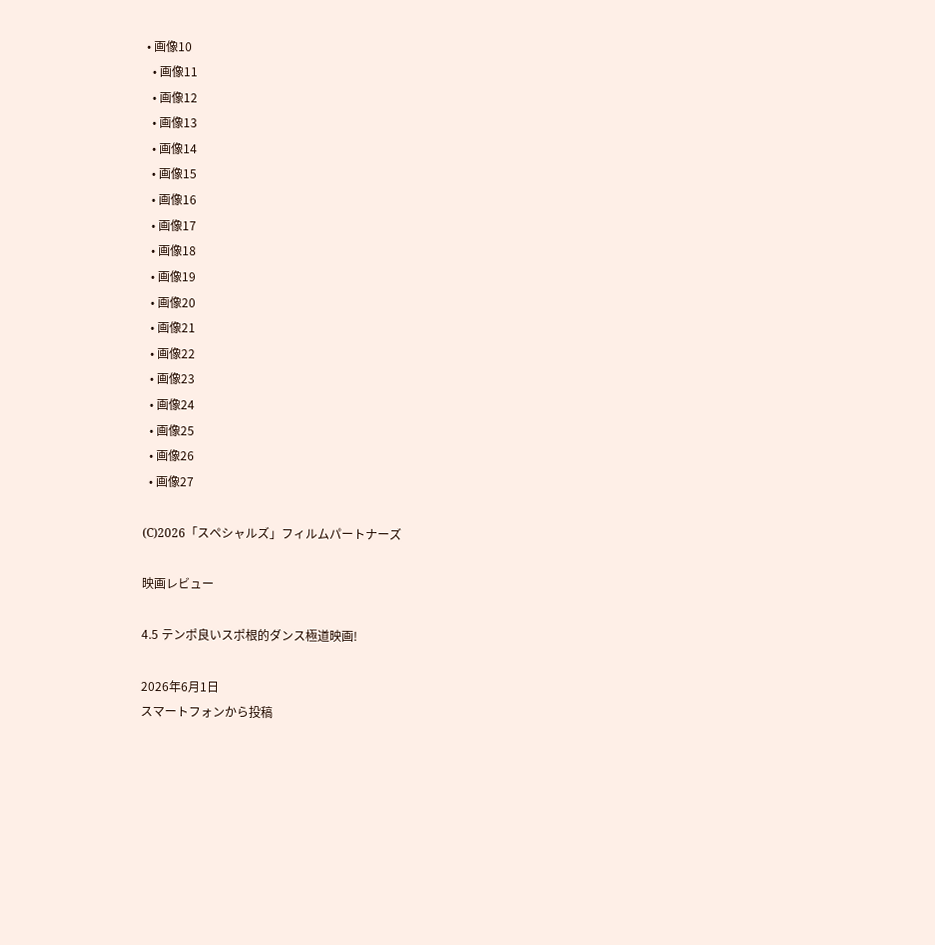• 画像10
  • 画像11
  • 画像12
  • 画像13
  • 画像14
  • 画像15
  • 画像16
  • 画像17
  • 画像18
  • 画像19
  • 画像20
  • 画像21
  • 画像22
  • 画像23
  • 画像24
  • 画像25
  • 画像26
  • 画像27

(C)2026「スペシャルズ」フィルムパートナーズ

映画レビュー

4.5 テンポ良いスポ根的ダンス極道映画!

2026年6月1日
スマートフォンから投稿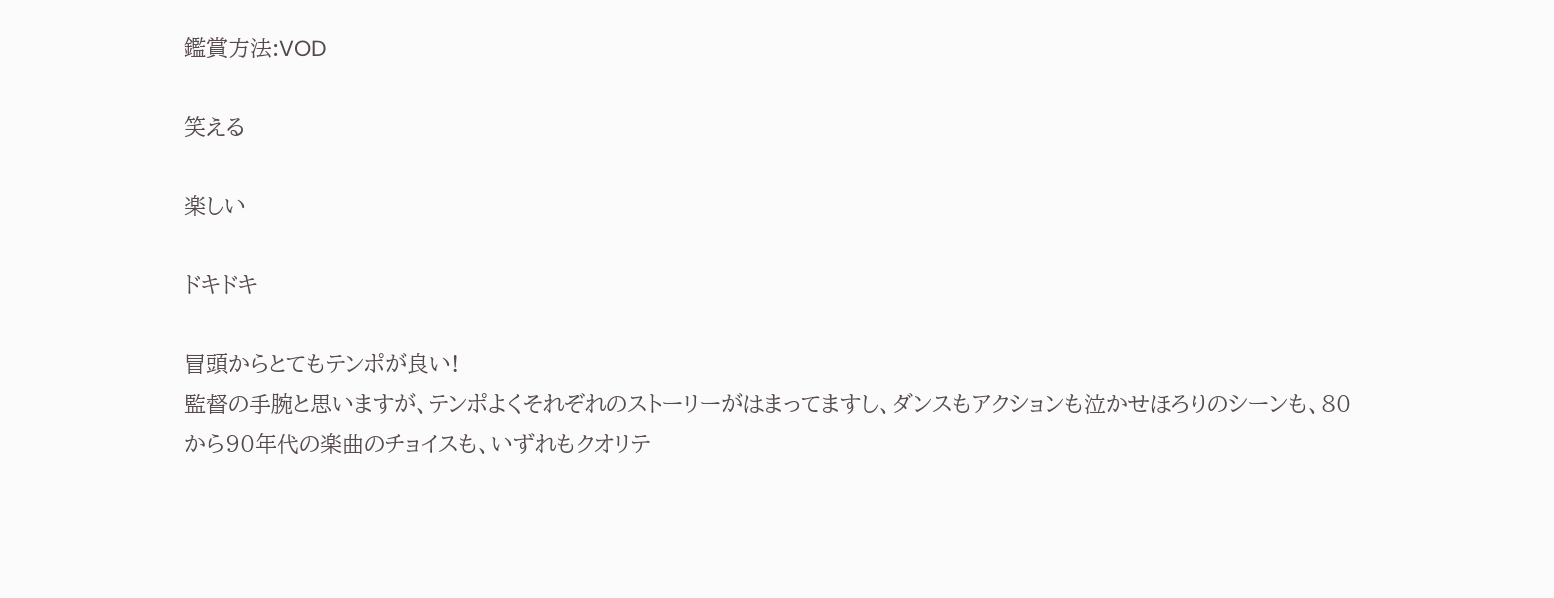鑑賞方法:VOD

笑える

楽しい

ドキドキ

冒頭からとてもテンポが良い!
監督の手腕と思いますが、テンポよくそれぞれのストーリーがはまってますし、ダンスもアクションも泣かせほろりのシーンも、80から90年代の楽曲のチョイスも、いずれもクオリテ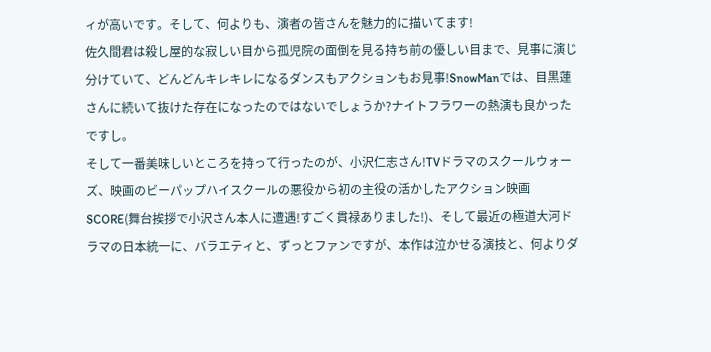ィが高いです。そして、何よりも、演者の皆さんを魅力的に描いてます!
佐久間君は殺し屋的な寂しい目から孤児院の面倒を見る持ち前の優しい目まで、見事に演じ分けていて、どんどんキレキレになるダンスもアクションもお見事!SnowManでは、目黒蓮さんに続いて抜けた存在になったのではないでしょうか?ナイトフラワーの熱演も良かったですし。
そして一番美味しいところを持って行ったのが、小沢仁志さん!TVドラマのスクールウォーズ、映画のビーパップハイスクールの悪役から初の主役の活かしたアクション映画SCORE(舞台挨拶で小沢さん本人に遭遇!すごく貫禄ありました!)、そして最近の極道大河ドラマの日本統一に、バラエティと、ずっとファンですが、本作は泣かせる演技と、何よりダ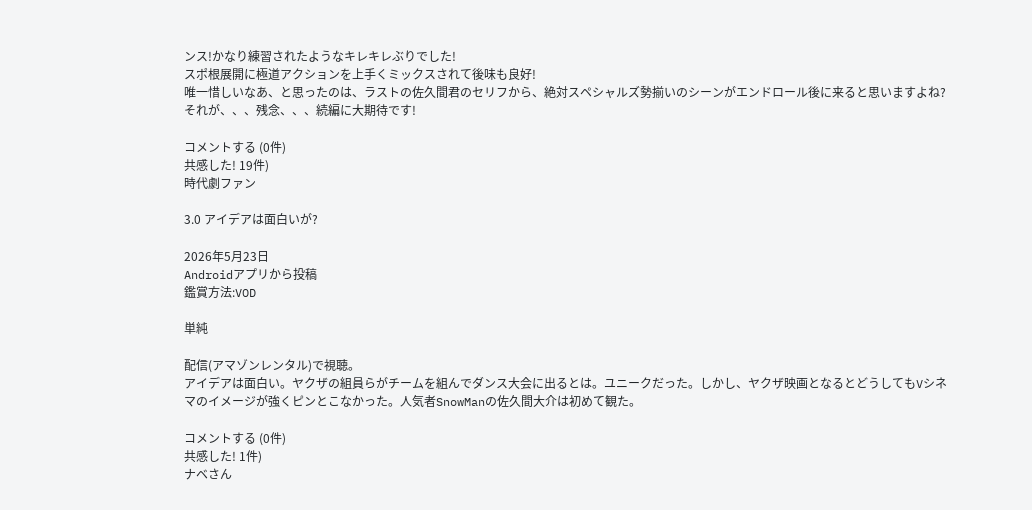ンス!かなり練習されたようなキレキレぶりでした!
スポ根展開に極道アクションを上手くミックスされて後味も良好!
唯一惜しいなあ、と思ったのは、ラストの佐久間君のセリフから、絶対スペシャルズ勢揃いのシーンがエンドロール後に来ると思いますよね?それが、、、残念、、、続編に大期待です!

コメントする (0件)
共感した! 19件)
時代劇ファン

3.0 アイデアは面白いが?

2026年5月23日
Androidアプリから投稿
鑑賞方法:VOD

単純

配信(アマゾンレンタル)で視聴。
アイデアは面白い。ヤクザの組員らがチームを組んでダンス大会に出るとは。ユニークだった。しかし、ヤクザ映画となるとどうしてもVシネマのイメージが強くピンとこなかった。人気者SnowManの佐久間大介は初めて観た。

コメントする (0件)
共感した! 1件)
ナベさん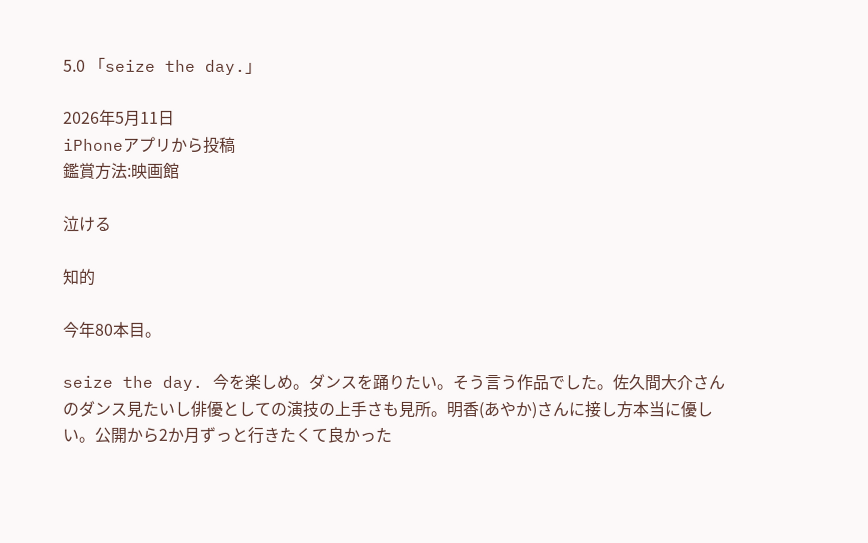5.0 「seize the day.」

2026年5月11日
iPhoneアプリから投稿
鑑賞方法:映画館

泣ける

知的

今年80本目。

seize the day. 今を楽しめ。ダンスを踊りたい。そう言う作品でした。佐久間大介さんのダンス見たいし俳優としての演技の上手さも見所。明香(あやか)さんに接し方本当に優しい。公開から2か月ずっと行きたくて良かった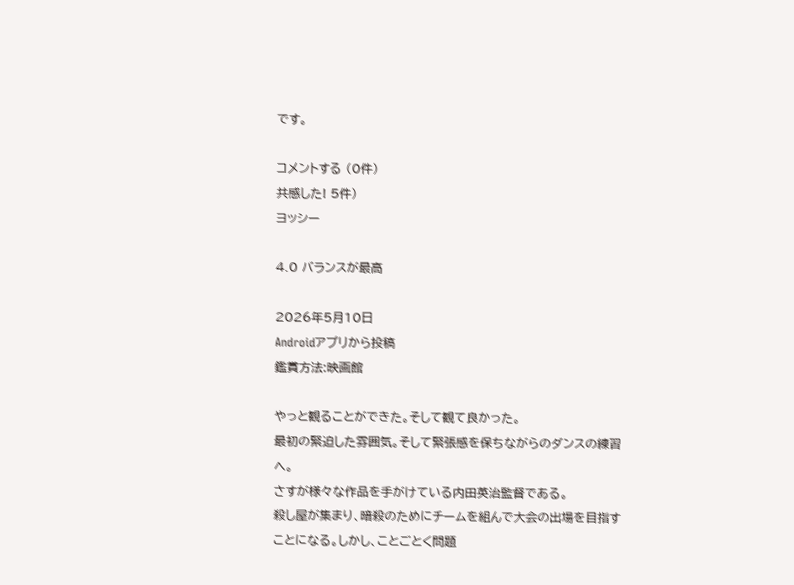です。

コメントする (0件)
共感した! 5件)
ヨッシー

4.0 バランスが最高

2026年5月10日
Androidアプリから投稿
鑑賞方法:映画館

やっと観ることができた。そして観て良かった。
最初の緊迫した雰囲気。そして緊張感を保ちながらのダンスの練習へ。
さすが様々な作品を手がけている内田英治監督である。
殺し屋が集まり、暗殺のためにチームを組んで大会の出場を目指すことになる。しかし、ことごとく問題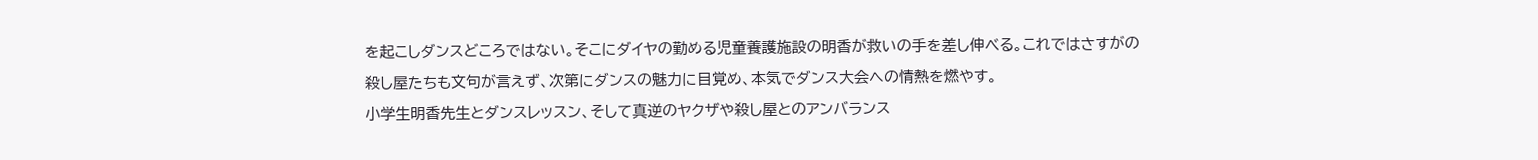を起こしダンスどころではない。そこにダイヤの勤める児童養護施設の明香が救いの手を差し伸べる。これではさすがの殺し屋たちも文句が言えず、次第にダンスの魅力に目覚め、本気でダンス大会への情熱を燃やす。
小学生明香先生とダンスレッスン、そして真逆のヤクザや殺し屋とのアンバランス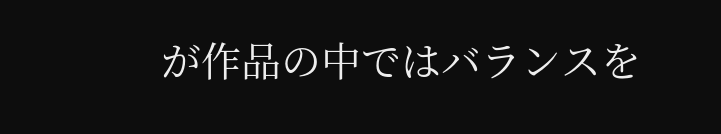が作品の中ではバランスを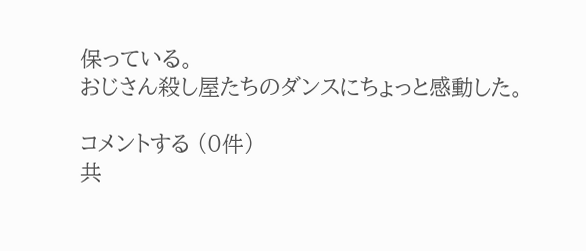保っている。
おじさん殺し屋たちのダンスにちょっと感動した。

コメントする (0件)
共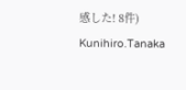感した! 8件)
Kunihiro.Tanaka